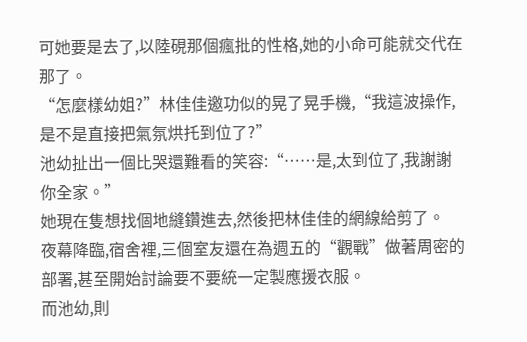可她要是去了,以陸硯那個瘋批的性格,她的小命可能就交代在那了。
“怎麼樣幼姐?”林佳佳邀功似的晃了晃手機,“我這波操作,是不是直接把氣氛烘托到位了?”
池幼扯出一個比哭還難看的笑容:“……是,太到位了,我謝謝你全家。”
她現在隻想找個地縫鑽進去,然後把林佳佳的網線給剪了。
夜幕降臨,宿舍裡,三個室友還在為週五的“觀戰”做著周密的部署,甚至開始討論要不要統一定製應援衣服。
而池幼,則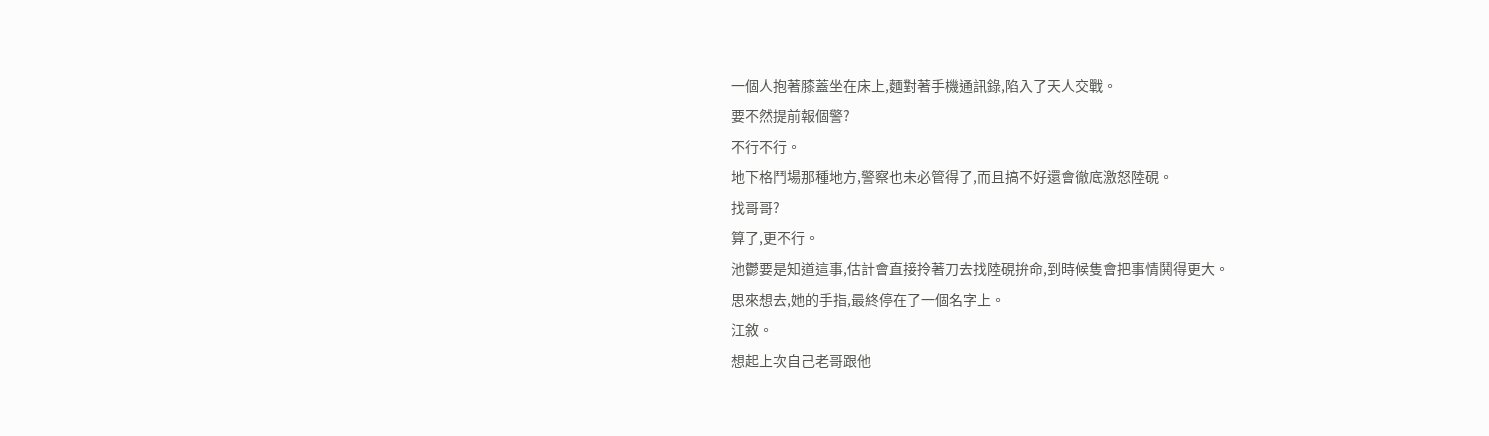一個人抱著膝蓋坐在床上,麵對著手機通訊錄,陷入了天人交戰。
要不然提前報個警?
不行不行。
地下格鬥場那種地方,警察也未必管得了,而且搞不好還會徹底激怒陸硯。
找哥哥?
算了,更不行。
池鬱要是知道這事,估計會直接拎著刀去找陸硯拚命,到時候隻會把事情鬨得更大。
思來想去,她的手指,最終停在了一個名字上。
江敘。
想起上次自己老哥跟他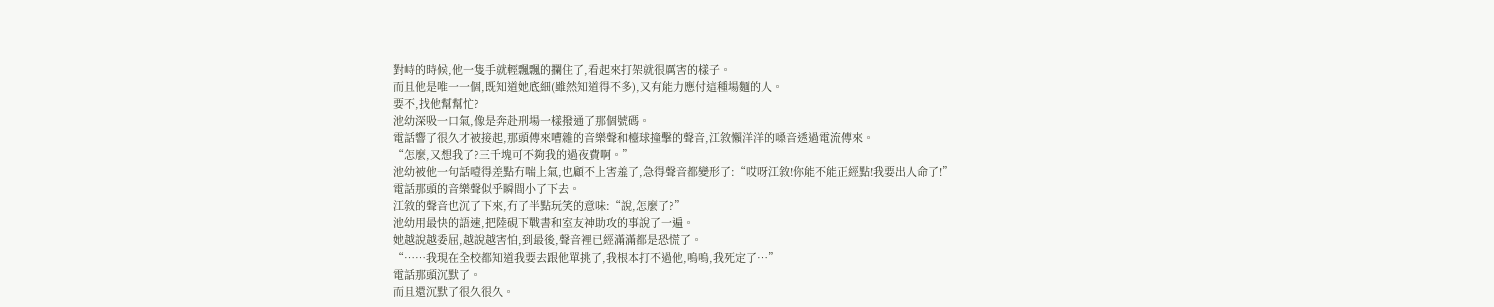對峙的時候,他一隻手就輕飄飄的攔住了,看起來打架就很厲害的樣子。
而且他是唯一一個,既知道她底細(雖然知道得不多),又有能力應付這種場麵的人。
要不,找他幫幫忙?
池幼深吸一口氣,像是奔赴刑場一樣撥通了那個號碼。
電話響了很久才被接起,那頭傳來嘈雜的音樂聲和檯球撞擊的聲音,江敘懶洋洋的嗓音透過電流傳來。
“怎麼,又想我了?三千塊可不夠我的過夜費啊。”
池幼被他一句話噎得差點冇喘上氣,也顧不上害羞了,急得聲音都變形了:“哎呀江敘!你能不能正經點!我要出人命了!”
電話那頭的音樂聲似乎瞬間小了下去。
江敘的聲音也沉了下來,冇了半點玩笑的意味:“說,怎麼了?”
池幼用最快的語速,把陸硯下戰書和室友神助攻的事說了一遍。
她越說越委屈,越說越害怕,到最後,聲音裡已經滿滿都是恐慌了。
“……我現在全校都知道我要去跟他單挑了,我根本打不過他,嗚嗚,我死定了…”
電話那頭沉默了。
而且還沉默了很久很久。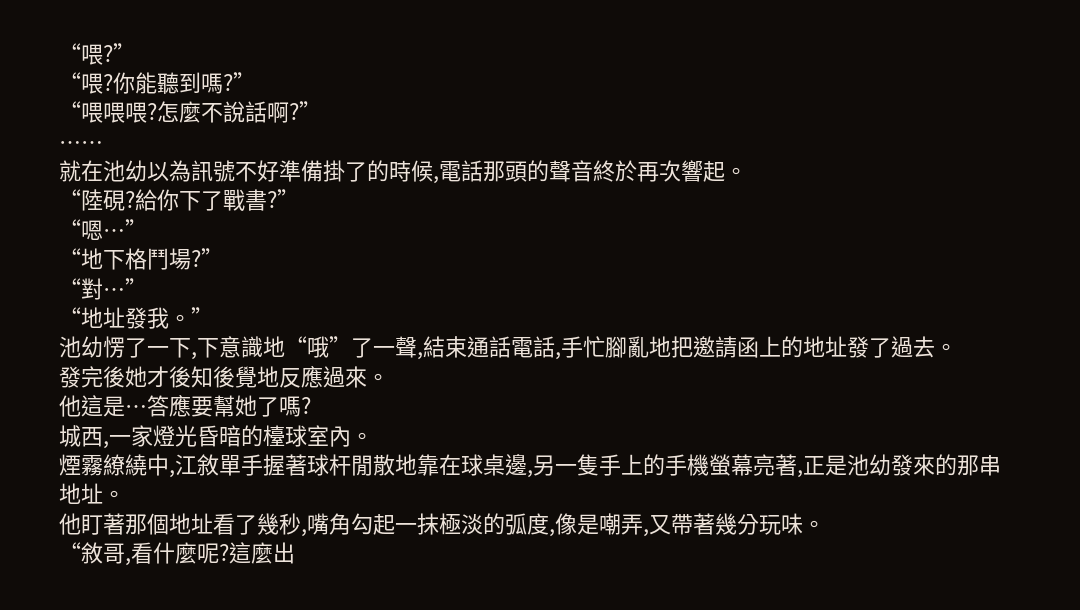“喂?”
“喂?你能聽到嗎?”
“喂喂喂?怎麼不說話啊?”
……
就在池幼以為訊號不好準備掛了的時候,電話那頭的聲音終於再次響起。
“陸硯?給你下了戰書?”
“嗯…”
“地下格鬥場?”
“對…”
“地址發我。”
池幼愣了一下,下意識地“哦”了一聲,結束通話電話,手忙腳亂地把邀請函上的地址發了過去。
發完後她才後知後覺地反應過來。
他這是…答應要幫她了嗎?
城西,一家燈光昏暗的檯球室內。
煙霧繚繞中,江敘單手握著球杆閒散地靠在球桌邊,另一隻手上的手機螢幕亮著,正是池幼發來的那串地址。
他盯著那個地址看了幾秒,嘴角勾起一抹極淡的弧度,像是嘲弄,又帶著幾分玩味。
“敘哥,看什麼呢?這麼出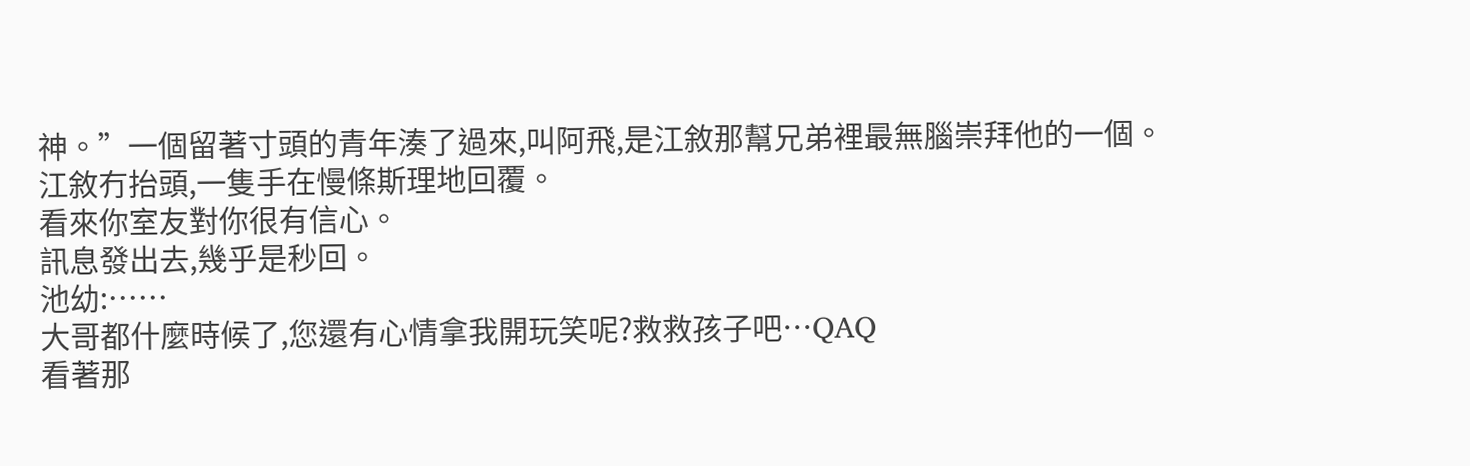神。”一個留著寸頭的青年湊了過來,叫阿飛,是江敘那幫兄弟裡最無腦崇拜他的一個。
江敘冇抬頭,一隻手在慢條斯理地回覆。
看來你室友對你很有信心。
訊息發出去,幾乎是秒回。
池幼:……
大哥都什麼時候了,您還有心情拿我開玩笑呢?救救孩子吧…QAQ
看著那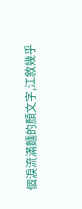個淚流滿麵的顏文字,江敘幾乎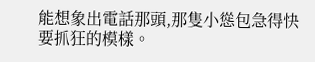能想象出電話那頭,那隻小慫包急得快要抓狂的模樣。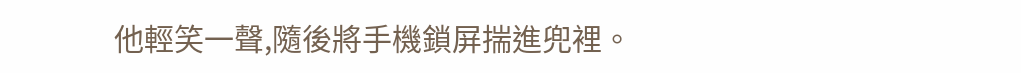他輕笑一聲,隨後將手機鎖屏揣進兜裡。